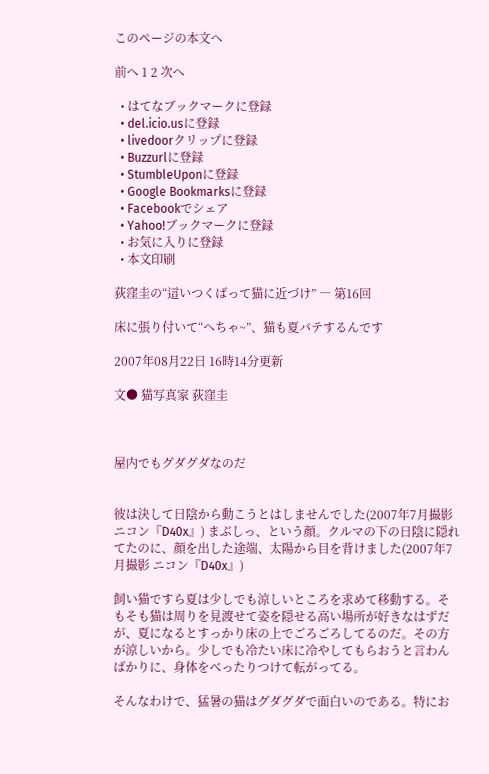このページの本文へ

前へ 1 2 次へ

  • はてなブックマークに登録
  • del.icio.usに登録
  • livedoorクリップに登録
  • Buzzurlに登録
  • StumbleUponに登録
  • Google Bookmarksに登録
  • Facebookでシェア
  • Yahoo!ブックマークに登録
  • お気に入りに登録
  • 本文印刷

荻窪圭の“這いつくばって猫に近づけ” ― 第16回

床に張り付いて“へちゃ~”、猫も夏バテするんです

2007年08月22日 16時14分更新

文● 猫写真家 荻窪圭



屋内でもグダグダなのだ


彼は決して日陰から動こうとはしませんでした(2007年7月撮影 ニコン『D40x』) まぶしっ、という顔。クルマの下の日陰に隠れてたのに、顔を出した途端、太陽から目を背けました(2007年7月撮影 ニコン『D40x』)

飼い猫ですら夏は少しでも涼しいところを求めて移動する。そもそも猫は周りを見渡せて姿を隠せる高い場所が好きなはずだが、夏になるとすっかり床の上でごろごろしてるのだ。その方が涼しいから。少しでも冷たい床に冷やしてもらおうと言わんばかりに、身体をべったりつけて転がってる。

そんなわけで、猛暑の猫はグダグダで面白いのである。特にお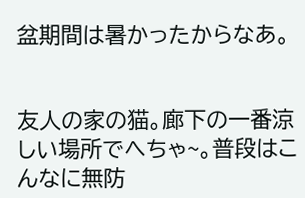盆期間は暑かったからなあ。


友人の家の猫。廊下の一番涼しい場所でへちゃ~。普段はこんなに無防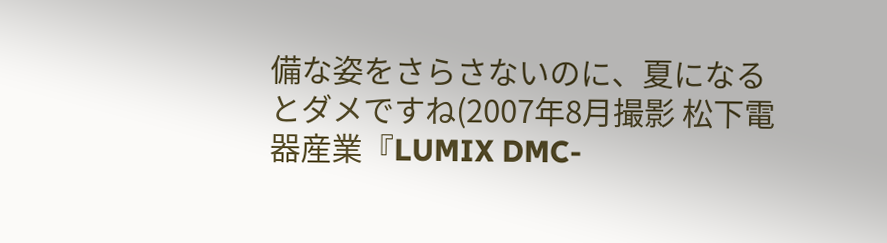備な姿をさらさないのに、夏になるとダメですね(2007年8月撮影 松下電器産業『LUMIX DMC-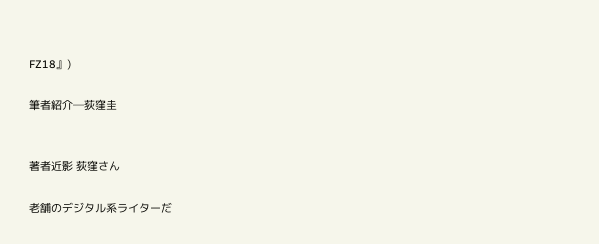FZ18』)

筆者紹介─荻窪圭


著者近影 荻窪さん

老舗のデジタル系ライターだ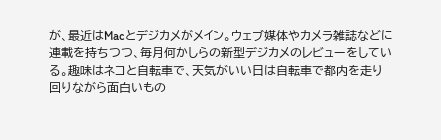が、最近はMacとデジカメがメイン。ウェブ媒体やカメラ雑誌などに連載を持ちつつ、毎月何かしらの新型デジカメのレビューをしている。趣味はネコと自転車で、天気がいい日は自転車で都内を走り回りながら面白いもの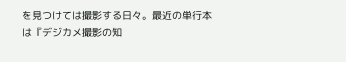を見つけては撮影する日々。最近の単行本は『デジカメ撮影の知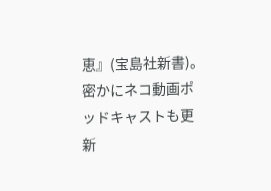恵』(宝島社新書)。密かにネコ動画ポッドキャストも更新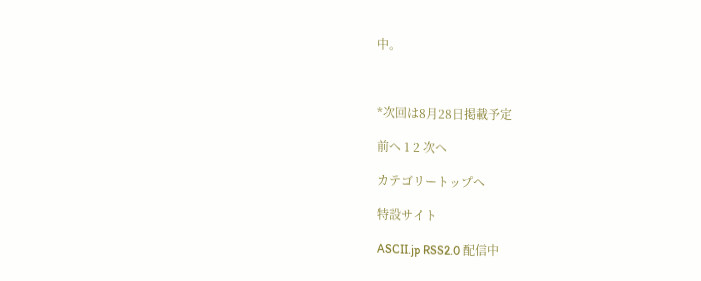中。



*次回は8月28日掲載予定

前へ 1 2 次へ

カテゴリートップへ

特設サイト

ASCII.jp RSS2.0 配信中